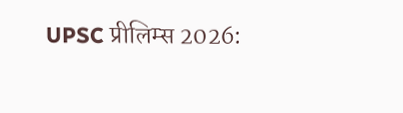UPSC प्रीलिम्स 2026: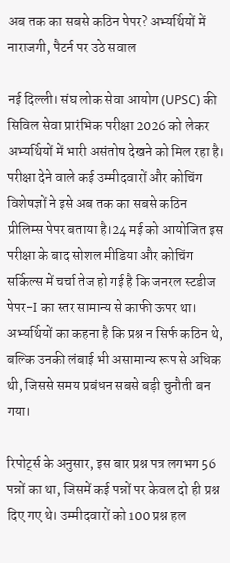अब तक का सबसे कठिन पेपर? अभ्यर्थियों में नाराजगी, पैटर्न पर उठे सवाल

नई दिल्ली। संघ लोक सेवा आयोग (UPSC) की सिविल सेवा प्रारंभिक परीक्षा 2026 को लेकर अभ्यर्थियों में भारी असंतोष देखने को मिल रहा है। परीक्षा देने वाले कई उम्मीदवारों और कोचिंग विशेषज्ञों ने इसे अब तक का सबसे कठिन प्रीलिम्स पेपर बताया है।24 मई को आयोजित इस परीक्षा के बाद सोशल मीडिया और कोचिंग सर्किल्स में चर्चा तेज हो गई है कि जनरल स्टडीज पेपर-I का स्तर सामान्य से काफी ऊपर था। अभ्यर्थियों का कहना है कि प्रश्न न सिर्फ कठिन थे, बल्कि उनकी लंबाई भी असामान्य रूप से अधिक थी, जिससे समय प्रबंधन सबसे बड़ी चुनौती बन गया।

रिपोर्ट्स के अनुसार, इस बार प्रश्न पत्र लगभग 56 पन्नों का था, जिसमें कई पन्नों पर केवल दो ही प्रश्न दिए गए थे। उम्मीदवारों को 100 प्रश्न हल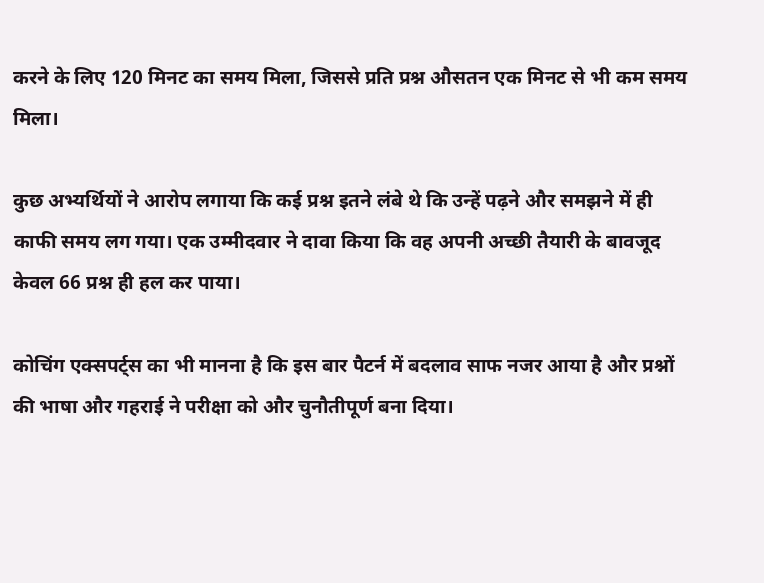करने के लिए 120 मिनट का समय मिला, जिससे प्रति प्रश्न औसतन एक मिनट से भी कम समय मिला।

कुछ अभ्यर्थियों ने आरोप लगाया कि कई प्रश्न इतने लंबे थे कि उन्हें पढ़ने और समझने में ही काफी समय लग गया। एक उम्मीदवार ने दावा किया कि वह अपनी अच्छी तैयारी के बावजूद केवल 66 प्रश्न ही हल कर पाया।

कोचिंग एक्सपर्ट्स का भी मानना है कि इस बार पैटर्न में बदलाव साफ नजर आया है और प्रश्नों की भाषा और गहराई ने परीक्षा को और चुनौतीपूर्ण बना दिया।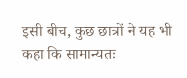इसी बीच, कुछ छात्रों ने यह भी कहा कि सामान्यतः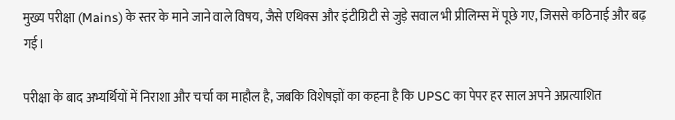मुख्य परीक्षा (Mains) के स्तर के माने जाने वाले विषय, जैसे एथिक्स और इंटीग्रिटी से जुड़े सवाल भी प्रीलिम्स में पूछे गए, जिससे कठिनाई और बढ़ गई।

परीक्षा के बाद अभ्यर्थियों में निराशा और चर्चा का माहौल है, जबकि विशेषज्ञों का कहना है कि UPSC का पेपर हर साल अपने अप्रत्याशित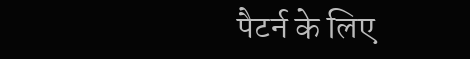पैटर्न के लिए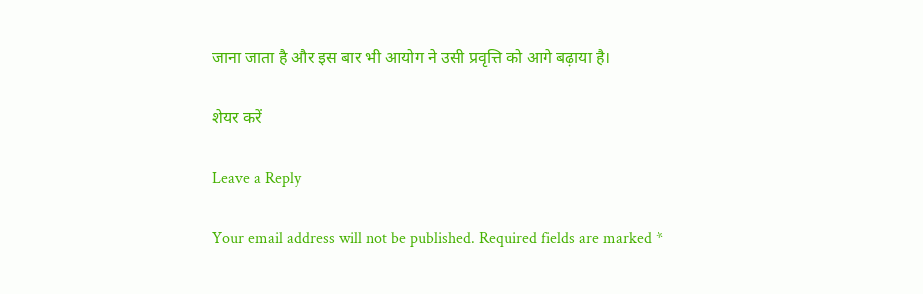जाना जाता है और इस बार भी आयोग ने उसी प्रवृत्ति को आगे बढ़ाया है।

शेयर करें

Leave a Reply

Your email address will not be published. Required fields are marked *